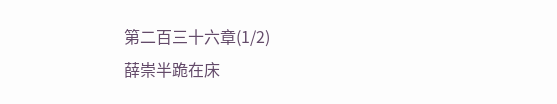第二百三十六章(1/2)
薛崇半跪在床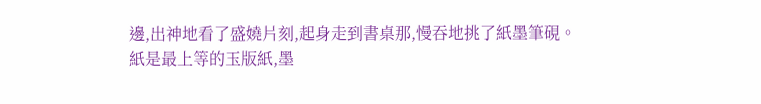邊,出神地看了盛嬈片刻,起身走到書桌那,慢吞地挑了紙墨筆硯。
紙是最上等的玉版紙,墨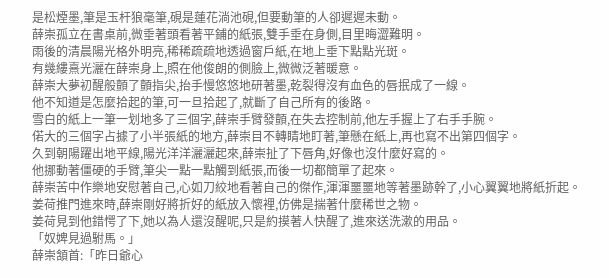是松煙墨,筆是玉杆狼毫筆,硯是蓮花淌池硯,但要動筆的人卻遲遲未動。
薛崇孤立在書桌前,微垂著頭看著平鋪的紙張,雙手垂在身側,目里晦澀難明。
雨後的清晨陽光格外明亮,稀稀疏疏地透過窗戶紙,在地上垂下點點光斑。
有幾縷熹光灑在薛崇身上,照在他俊朗的側臉上,微微泛著暖意。
薛崇大夢初醒般顫了顫指尖,抬手慢悠悠地研著墨,乾裂得沒有血色的唇抿成了一線。
他不知道是怎麼拾起的筆,可一旦拾起了,就斷了自己所有的後路。
雪白的紙上一筆一划地多了三個字,薛崇手臂發顫,在失去控制前,他左手握上了右手手腕。
偌大的三個字占據了小半張紙的地方,薛崇目不轉睛地盯著,筆懸在紙上,再也寫不出第四個字。
久到朝陽躍出地平線,陽光洋洋灑灑起來,薛崇扯了下唇角,好像也沒什麼好寫的。
他挪動著僵硬的手臂,筆尖一點一點觸到紙張,而後一切都簡單了起來。
薛崇苦中作樂地安慰著自己,心如刀絞地看著自己的傑作,渾渾噩噩地等著墨跡幹了,小心翼翼地將紙折起。
姜荷推門進來時,薛崇剛好將折好的紙放入懷裡,仿佛是揣著什麼稀世之物。
姜荷見到他錯愕了下,她以為人還沒醒呢,只是約摸著人快醒了,進來送洗漱的用品。
「奴婢見過駙馬。」
薛崇頷首:「昨日爺心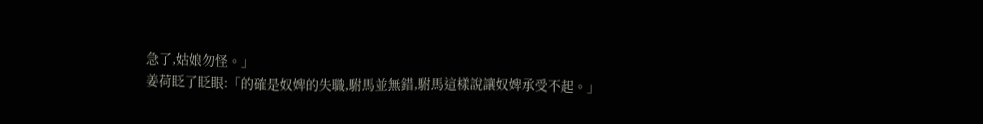急了,姑娘勿怪。」
姜荷眨了眨眼:「的確是奴婢的失職,駙馬並無錯,駙馬這樣說讓奴婢承受不起。」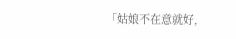「姑娘不在意就好,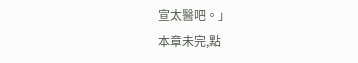宣太醫吧。」
本章未完,點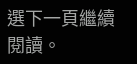選下一頁繼續閱讀。